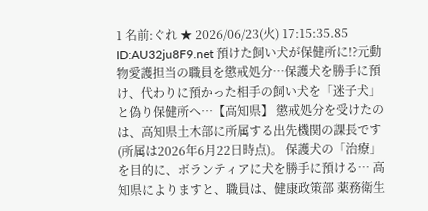1 名前:ぐれ ★ 2026/06/23(火) 17:15:35.85 ID:AU32ju8F9.net 預けた飼い犬が保健所に!?元動物愛護担当の職員を懲戒処分…保護犬を勝手に預け、代わりに預かった相手の飼い犬を「迷子犬」と偽り保健所へ…【高知県】 懲戒処分を受けたのは、高知県土木部に所属する出先機関の課長です(所属は2026年6月22日時点)。 保護犬の「治療」を目的に、ボランティアに犬を勝手に預ける… 高知県によりますと、職員は、健康政策部 薬務衛生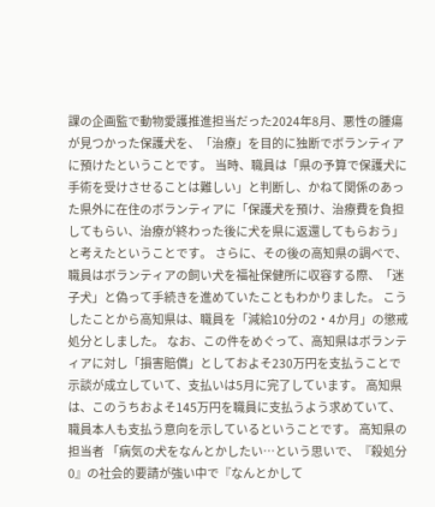課の企画監で動物愛護推進担当だった2024年8月、悪性の腫瘍が見つかった保護犬を、「治療」を目的に独断でボランティアに預けたということです。 当時、職員は「県の予算で保護犬に手術を受けさせることは難しい」と判断し、かねて関係のあった県外に在住のボランティアに「保護犬を預け、治療費を負担してもらい、治療が終わった後に犬を県に返還してもらおう」と考えたということです。 さらに、その後の高知県の調べで、職員はボランティアの飼い犬を福祉保健所に収容する際、「迷子犬」と偽って手続きを進めていたこともわかりました。 こうしたことから高知県は、職員を「減給10分の2・4か月」の懲戒処分としました。 なお、この件をめぐって、高知県はボランティアに対し「損害賠償」としておよそ230万円を支払うことで示談が成立していて、支払いは5月に完了しています。 高知県は、このうちおよそ145万円を職員に支払うよう求めていて、職員本人も支払う意向を示しているということです。 高知県の担当者 「病気の犬をなんとかしたい…という思いで、『殺処分0』の社会的要請が強い中で『なんとかして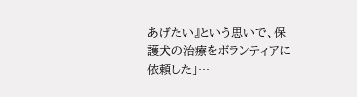あげたい』という思いで、保護犬の治療をボランティアに依頼した」…